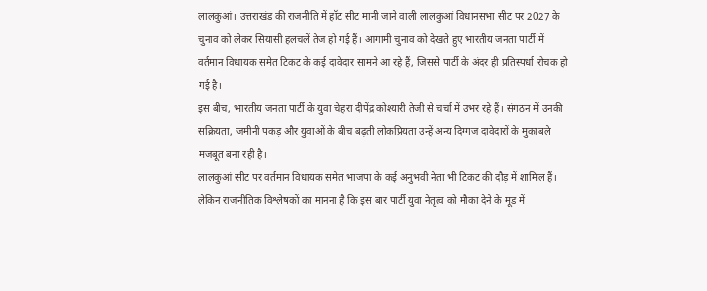लालकुआं। उत्तराखंड की राजनीति में हॉट सीट मानी जाने वाली लालकुआं विधानसभा सीट पर 2027 के चुनाव को लेकर सियासी हलचलें तेज हो गई हैं। आगामी चुनाव को देखते हुए भारतीय जनता पार्टी में वर्तमान विधायक समेत टिकट के कई दावेदार सामने आ रहे हैं, जिससे पार्टी के अंदर ही प्रतिस्पर्धा रोचक हो गई है।
इस बीच, भारतीय जनता पार्टी के युवा चेहरा दीपेंद्र कोश्यारी तेजी से चर्चा में उभर रहे हैं। संगठन में उनकी सक्रियता, जमीनी पकड़ और युवाओं के बीच बढ़ती लोकप्रियता उन्हें अन्य दिग्गज दावेदारों के मुकाबले मजबूत बना रही है।
लालकुआं सीट पर वर्तमान विधायक समेत भाजपा के कई अनुभवी नेता भी टिकट की दौड़ में शामिल हैं। लेकिन राजनीतिक विश्लेषकों का मानना है कि इस बार पार्टी युवा नेतृत्व को मौका देने के मूड में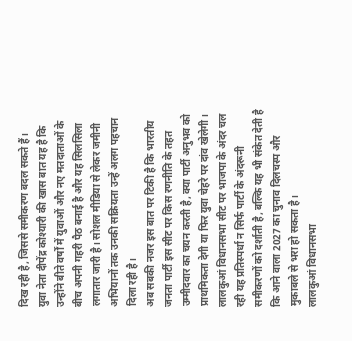दिख रही है, जिससे समीकरण बदल सकते हैं।
युवा नेता दीपेंद्र कोश्यारी की खास बात यह है कि उन्होंने बीते वर्षों में युवाओं और नए मतदाताओं के बीच अपनी गहरी पैठ बनाई है और यह सिलसिला लगातार जारी है। सोशल मीडिया से लेकर जमीनी अभियानों तक उनकी सक्रियता उन्हें अलग पहचान दिला रही है।
अब सबकी नजर इस बात पर टिकी है कि भारतीय जनता पार्टी इस सीट पर किस रणनीति के तहत उम्मीदवार का चयन करती है, क्या पार्टी अनुभव को प्राथमिकता देगी या फिर युवा चेहरे पर दांव खेलेगी।
लालकुआं विधानसभा सीट पर भाजपा के अंदर चल रही यह प्रतिस्पर्धा न सिर्फ पार्टी के अंदरूनी समीकरणों को दर्शाती है, बल्कि यह भी संकेत देती है कि आने वाला 2027 का चुनाव दिलचस्प और मुकाबले से भरा हो सकता है।
लालकुआं विधानसभा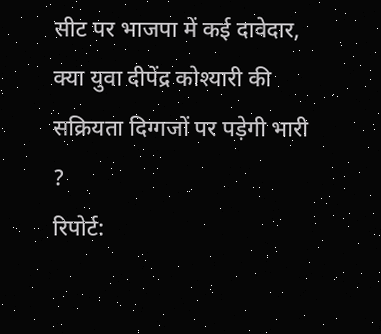सीट पर भाजपा में कई दावेदार, क्या युवा दीपेंद्र कोश्यारी की सक्रियता दिग्गजों पर पड़ेगी भारी ?
रिपोर्ट: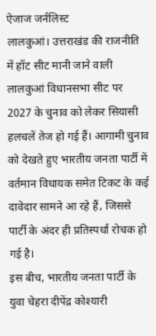ऐजाज जर्नलिस्ट
लालकुआं। उत्तराखंड की राजनीति में हॉट सीट मानी जाने वाली लालकुआं विधानसभा सीट पर 2027 के चुनाव को लेकर सियासी हलचलें तेज हो गई हैं। आगामी चुनाव को देखते हुए भारतीय जनता पार्टी में वर्तमान विधायक समेत टिकट के कई दावेदार सामने आ रहे हैं, जिससे पार्टी के अंदर ही प्रतिस्पर्धा रोचक हो गई है।
इस बीच, भारतीय जनता पार्टी के युवा चेहरा दीपेंद्र कोश्यारी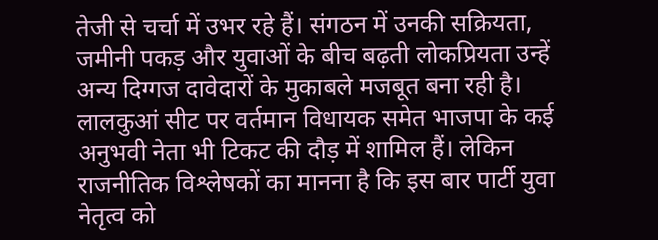तेजी से चर्चा में उभर रहे हैं। संगठन में उनकी सक्रियता, जमीनी पकड़ और युवाओं के बीच बढ़ती लोकप्रियता उन्हें अन्य दिग्गज दावेदारों के मुकाबले मजबूत बना रही है।
लालकुआं सीट पर वर्तमान विधायक समेत भाजपा के कई अनुभवी नेता भी टिकट की दौड़ में शामिल हैं। लेकिन राजनीतिक विश्लेषकों का मानना है कि इस बार पार्टी युवा नेतृत्व को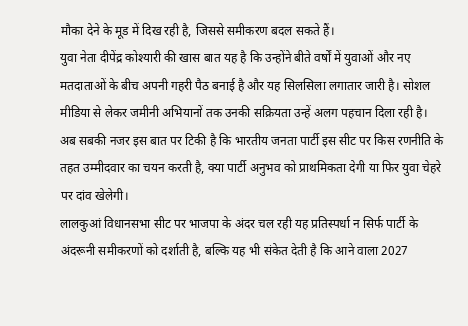मौका देने के मूड में दिख रही है, जिससे समीकरण बदल सकते हैं।
युवा नेता दीपेंद्र कोश्यारी की खास बात यह है कि उन्होंने बीते वर्षों में युवाओं और नए मतदाताओं के बीच अपनी गहरी पैठ बनाई है और यह सिलसिला लगातार जारी है। सोशल मीडिया से लेकर जमीनी अभियानों तक उनकी सक्रियता उन्हें अलग पहचान दिला रही है।
अब सबकी नजर इस बात पर टिकी है कि भारतीय जनता पार्टी इस सीट पर किस रणनीति के तहत उम्मीदवार का चयन करती है, क्या पार्टी अनुभव को प्राथमिकता देगी या फिर युवा चेहरे पर दांव खेलेगी।
लालकुआं विधानसभा सीट पर भाजपा के अंदर चल रही यह प्रतिस्पर्धा न सिर्फ पार्टी के अंदरूनी समीकरणों को दर्शाती है, बल्कि यह भी संकेत देती है कि आने वाला 2027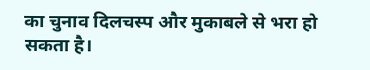का चुनाव दिलचस्प और मुकाबले से भरा हो सकता है।